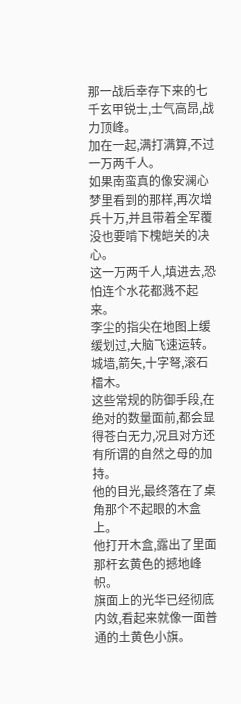那一战后幸存下来的七千玄甲锐士,士气高昂,战力顶峰。
加在一起,满打满算,不过一万两千人。
如果南蛮真的像安澜心梦里看到的那样,再次增兵十万,并且带着全军覆没也要啃下槐皑关的决心。
这一万两千人,填进去,恐怕连个水花都溅不起来。
李尘的指尖在地图上缓缓划过,大脑飞速运转。
城墙,箭矢,十字弩,滚石檑木。
这些常规的防御手段,在绝对的数量面前,都会显得苍白无力,况且对方还有所谓的自然之母的加持。
他的目光,最终落在了桌角那个不起眼的木盒上。
他打开木盒,露出了里面那杆玄黄色的撼地峰帜。
旗面上的光华已经彻底内敛,看起来就像一面普通的土黄色小旗。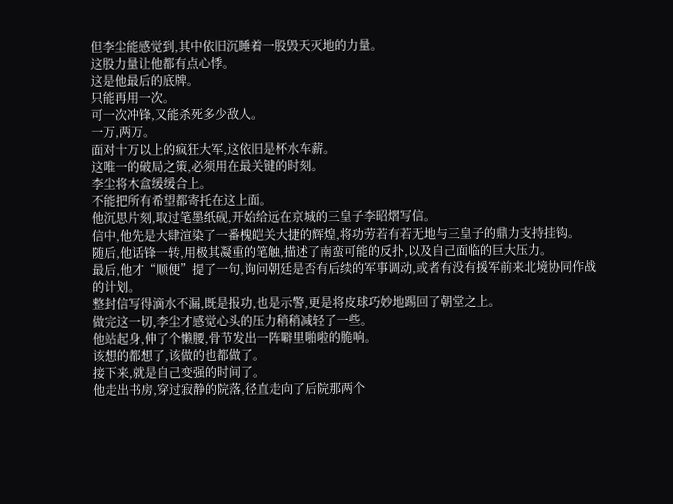但李尘能感觉到,其中依旧沉睡着一股毁天灭地的力量。
这股力量让他都有点心悸。
这是他最后的底牌。
只能再用一次。
可一次冲锋,又能杀死多少敌人。
一万,两万。
面对十万以上的疯狂大军,这依旧是杯水车薪。
这唯一的破局之策,必须用在最关键的时刻。
李尘将木盒缓缓合上。
不能把所有希望都寄托在这上面。
他沉思片刻,取过笔墨纸砚,开始给远在京城的三皇子李昭熠写信。
信中,他先是大肆渲染了一番槐皑关大捷的辉煌,将功劳若有若无地与三皇子的鼎力支持挂钩。
随后,他话锋一转,用极其凝重的笔触,描述了南蛮可能的反扑,以及自己面临的巨大压力。
最后,他才“顺便”提了一句,询问朝廷是否有后续的军事调动,或者有没有援军前来北境协同作战的计划。
整封信写得滴水不漏,既是报功,也是示警,更是将皮球巧妙地踢回了朝堂之上。
做完这一切,李尘才感觉心头的压力稍稍减轻了一些。
他站起身,伸了个懒腰,骨节发出一阵噼里啪啦的脆响。
该想的都想了,该做的也都做了。
接下来,就是自己变强的时间了。
他走出书房,穿过寂静的院落,径直走向了后院那两个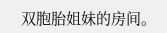双胞胎姐妹的房间。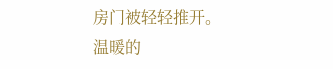房门被轻轻推开。
温暖的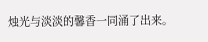烛光与淡淡的馨香一同涌了出来。